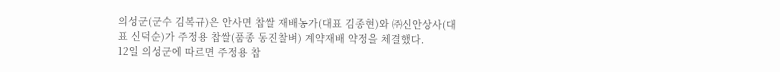의성군(군수 김복규)은 안사면 찹쌀 재배농가(대표 김종현)와 ㈜신안상사(대표 신덕순)가 주정용 찹쌀(품종 동진찰벼) 계약재배 약정을 체결했다.
12일 의성군에 따르면 주정용 찹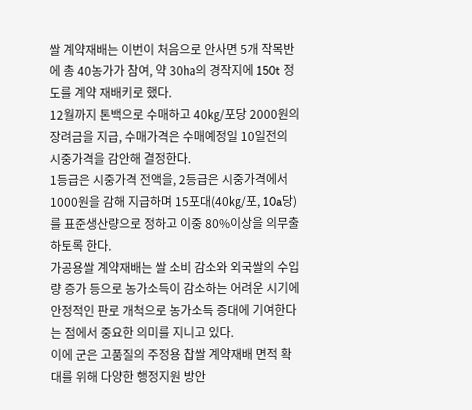쌀 계약재배는 이번이 처음으로 안사면 5개 작목반에 총 40농가가 참여, 약 30㏊의 경작지에 150t 정도를 계약 재배키로 했다.
12월까지 톤백으로 수매하고 40㎏/포당 2000원의 장려금을 지급, 수매가격은 수매예정일 10일전의 시중가격을 감안해 결정한다.
1등급은 시중가격 전액을, 2등급은 시중가격에서 1000원을 감해 지급하며 15포대(40㎏/포, 10a당)를 표준생산량으로 정하고 이중 80%이상을 의무출하토록 한다.
가공용쌀 계약재배는 쌀 소비 감소와 외국쌀의 수입량 증가 등으로 농가소득이 감소하는 어려운 시기에 안정적인 판로 개척으로 농가소득 증대에 기여한다는 점에서 중요한 의미를 지니고 있다.
이에 군은 고품질의 주정용 찹쌀 계약재배 면적 확대를 위해 다양한 행정지원 방안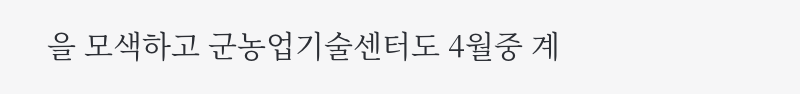을 모색하고 군농업기술센터도 4월중 계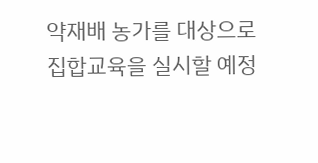약재배 농가를 대상으로 집합교육을 실시할 예정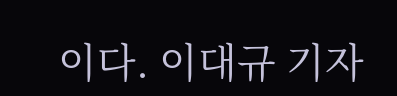이다. 이대규 기자